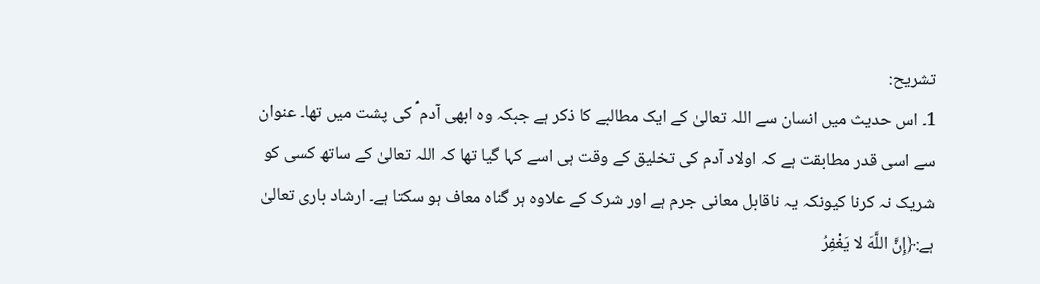تشریح:
1۔ اس حدیث میں انسان سے اللہ تعالیٰ کے ایک مطالبے کا ذکر ہے جبکہ وہ ابھی آدم ؑ کی پشت میں تھا۔ عنوان سے اسی قدر مطابقت ہے کہ اولاد آدم کی تخلیق کے وقت ہی اسے کہا گیا تھا کہ اللہ تعالیٰ کے ساتھ کسی کو شریک نہ کرنا کیونکہ یہ ناقابل معانی جرم ہے اور شرک کے علاوہ ہر گناہ معاف ہو سکتا ہے۔ ارشاد باری تعالیٰ ہے:﴿إِنَّ اللَّهَ لا يَغْفِرُ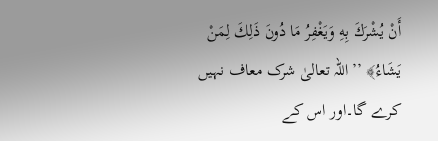أَنْ يُشْرَكَ بِهِ وَيَغْفِرُ مَا دُونَ ذَلِكَ لِمَنْ يَشَاءُ﴾ ’’اللہ تعالیٰ شرک معاف نہیں کرے گا۔اور اس کے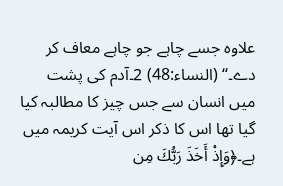علاوہ جسے چاہے جو چاہے معاف کر دے۔‘‘ (النساء:48) 2۔آدم کی پشت میں انسان سے جس چیز کا مطالبہ کیا گیا تھا اس کا ذکر اس آیت کریمہ میں ہے۔﴿وَإِذْ أَخَذَ رَبُّكَ مِن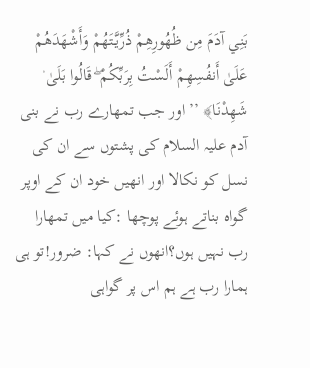بَنِي آدَمَ مِن ظُهُورِهِمْ ذُرِّيَّتَهُمْ وَأَشْهَدَهُمْ عَلَىٰ أَنفُسِهِمْ أَلَسْتُ بِرَبِّكُمْ ۖ قَالُوا بَلَىٰ ۛ شَهِدْنَا﴾ ’’اور جب تمھارے رب نے بنی آدم علیہ السلام کی پشتوں سے ان کی نسل کو نکالا اور انھیں خود ان کے اوپر گواہ بناتے ہوئے پوچھا :کیا میں تمھارا رب نہیں ہوں؟انھوں نے کہا: ضرور!تو ہی ہمارا رب ہے ہم اس پر گواہی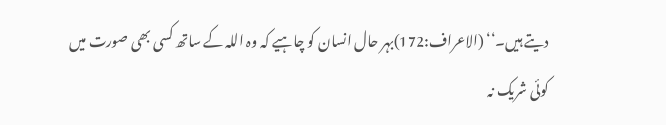دیتے ہیں۔‘‘ (الاعراف:172)بہر حال انسان کو چاہیے کہ وہ اللہ کے ساتھ کسی بھی صورت میں کوئی شریک نہ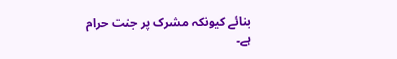بنائے کیونکہ مشرک پر جنت حرام ہے۔